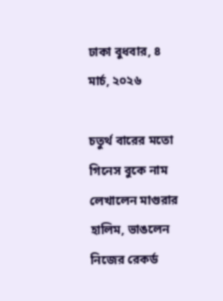ঢাকা বুধবার, ৪ মার্চ, ২০২৬

চতুর্থ বারের মতো গিনেস বুকে নাম লেখালেন মাগুরার হালিম, ভাঙলেন নিজের রেকর্ড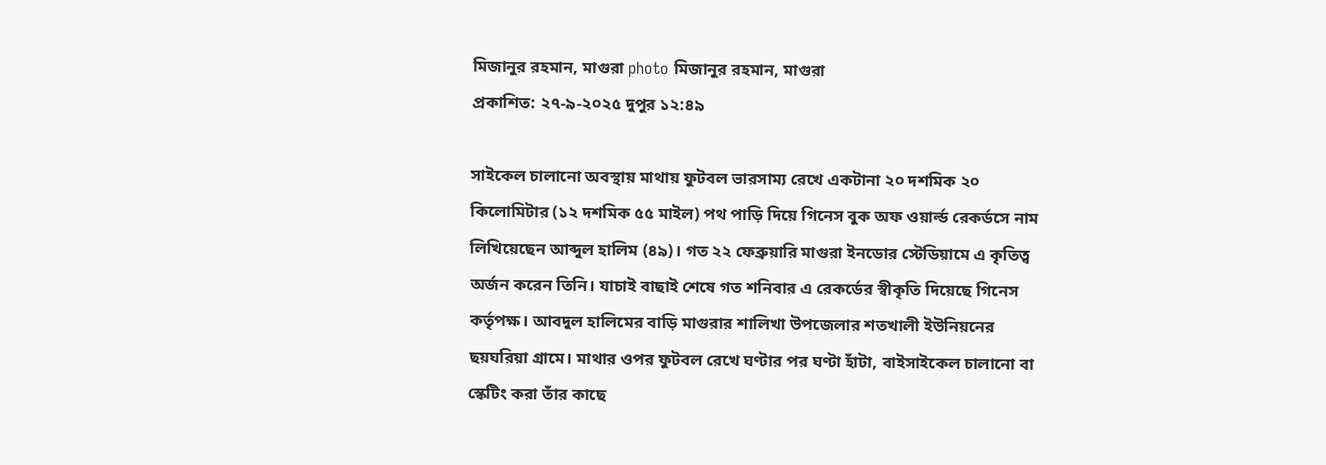মিজানুর রহমান, মাগুরা photo মিজানুর রহমান, মাগুরা
প্রকাশিত: ২৭-৯-২০২৫ দুপুর ১২:৪৯

সাইকেল চালানো অবস্থায় মাথায় ফুটবল ভারসাম্য রেখে একটানা ২০ দশমিক ২০ কিলোমিটার (১২ দশমিক ৫৫ মাইল) পথ পাড়ি দিয়ে গিনেস বুক অফ ওয়ার্ল্ড রেকর্ডসে নাম লিখিয়েছেন আব্দুল হালিম (৪৯)। গত ২২ ফেব্রুয়ারি মাগুরা ইনডোর স্টেডিয়ামে এ কৃতিত্ব অর্জন করেন তিনি। যাচাই বাছাই শেষে গত শনিবার এ রেকর্ডের স্বীকৃতি দিয়েছে গিনেস কর্তৃপক্ষ। আবদুল হালিমের বাড়ি মাগুরার শালিখা উপজেলার শতখালী ইউনিয়নের ছয়ঘরিয়া গ্রামে। মাথার ওপর ফুটবল রেখে ঘণ্টার পর ঘণ্টা হাঁটা, বাইসাইকেল চালানো বা স্কেটিং করা তাঁর কাছে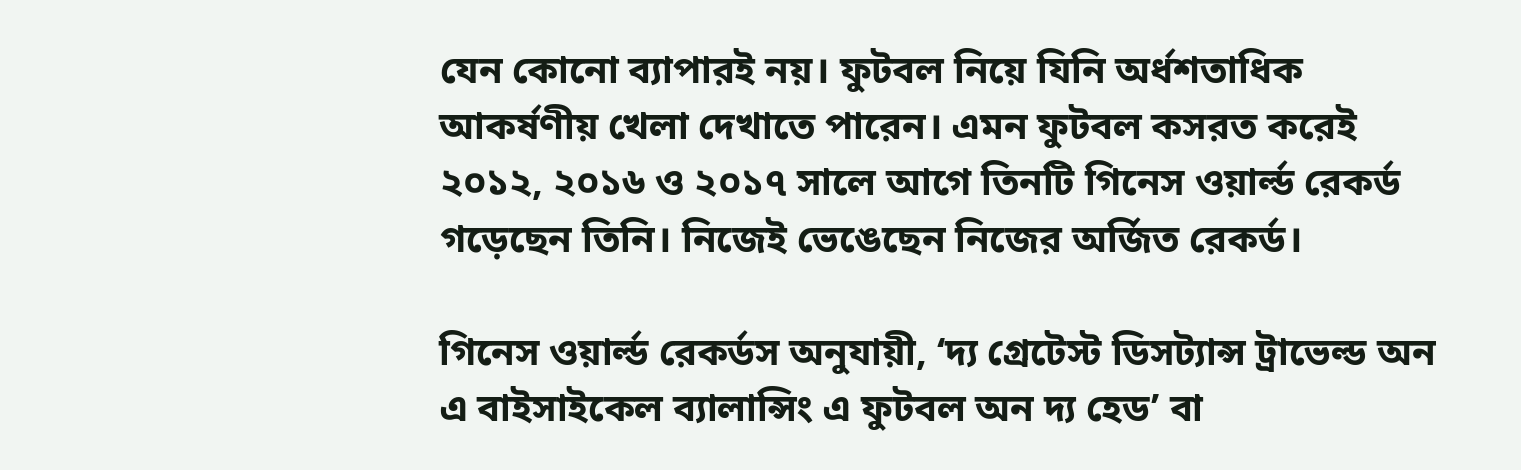যেন কোনো ব্যাপারই নয়। ফুটবল নিয়ে যিনি অর্ধশতাধিক আকর্ষণীয় খেলা দেখাতে পারেন। এমন ফুটবল কসরত করেই ২০১২, ২০১৬ ও ২০১৭ সালে আগে তিনটি গিনেস ওয়ার্ল্ড রেকর্ড গড়েছেন তিনি। নিজেই ভেঙেছেন নিজের অর্জিত রেকর্ড।

গিনেস ওয়ার্ল্ড রেকর্ডস অনুযায়ী, ‘দ্য গ্রেটেস্ট ডিসট্যান্স ট্রাভেল্ড অন এ বাইসাইকেল ব্যালান্সিং এ ফুটবল অন দ্য হেড’ বা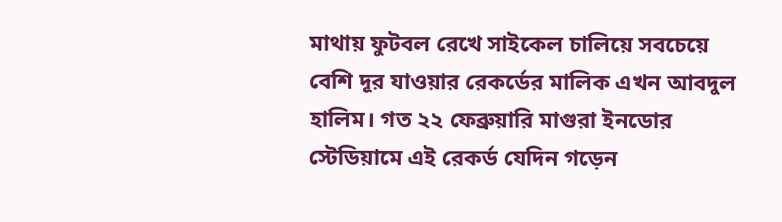মাথায় ফুটবল রেখে সাইকেল চালিয়ে সবচেয়ে বেশি দূর যাওয়ার রেকর্ডের মালিক এখন আবদুল হালিম। গত ২২ ফেব্রুয়ারি মাগুরা ইনডোর স্টেডিয়ামে এই রেকর্ড যেদিন গড়েন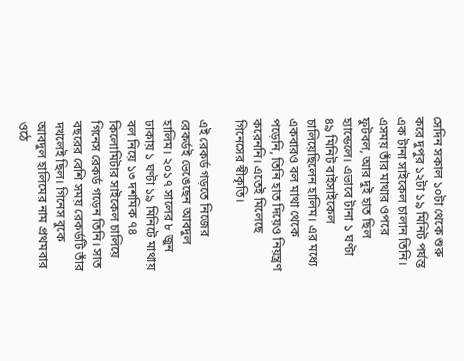সেদিন সকাল ১০টা থেকে শুরু করে দুপুর ১২টা ১৯ মিনিট পর্যন্ত এক টানা সাইকেল চালান তিনি। এসময় তাঁর মাথার ওপরে ফুটবল, আর দুই হাত ছিল হ্যান্ডেলে। এভাবে টানা ১ ঘণ্টা ৪৯ মিনিট বাইসাইকেল চালিয়েছিলেন হালিম। এর মধ্যে একবারও বল মাথা থেকে পড়েনি, তিনি হাত দিয়েও নিয়ন্ত্রণ করেননি। এতেই মিলেছে গিনেসের স্বীকৃতি।

এই রেকর্ড গড়তে নিজের রেকর্ডই ভেঙেছেন আবদুল হালিম। ২০১৭ সালের ৮ জুন ঢাকায় ১ ঘণ্টা ১৯ মিনিটে মাথায় বল নিয়ে ১৩ দশমিক ৭৪ কিলোমিটার সাইকেল চালিয়ে গিনেস রেকর্ড গড়েন তিনি। সাত বছরের বেশি সময় রেকর্ডটি তাঁর দখলেই ছিল। গিনেস বুকে আবদুল হালিমের নাম প্রথমবার ওঠে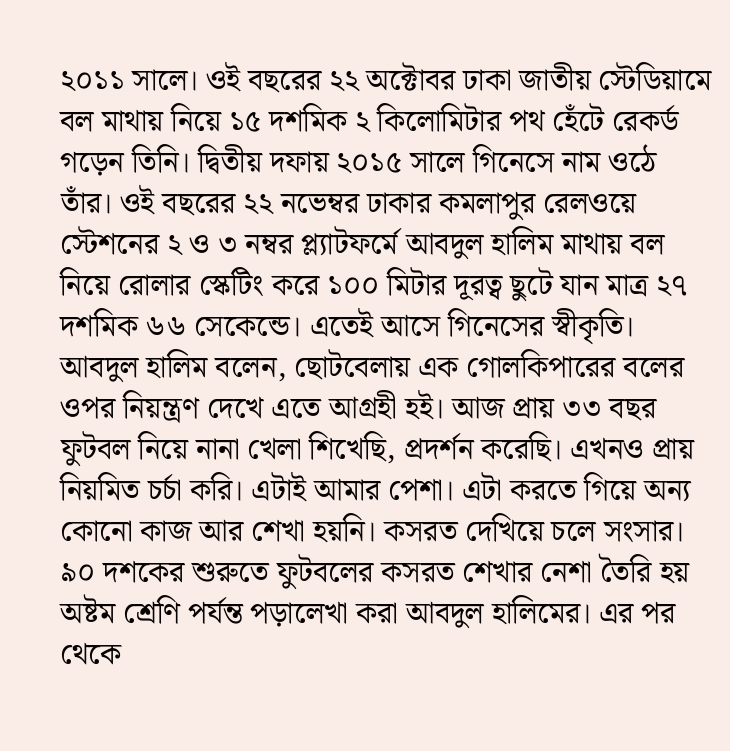২০১১ সালে। ওই বছরের ২২ অক্টোবর ঢাকা জাতীয় স্টেডিয়ামে বল মাথায় নিয়ে ১৫ দশমিক ২ কিলোমিটার পথ হেঁটে রেকর্ড গড়েন তিনি। দ্বিতীয় দফায় ২০১৫ সালে গিনেসে নাম ওঠে তাঁর। ওই বছরের ২২ নভেম্বর ঢাকার কমলাপুর রেলওয়ে স্টেশনের ২ ও ৩ নম্বর প্ল্যাটফর্মে আবদুল হালিম মাথায় বল নিয়ে রোলার স্কেটিং করে ১০০ মিটার দূরত্ব ছুটে যান মাত্র ২৭ দশমিক ৬৬ সেকেন্ডে। এতেই আসে গিনেসের স্বীকৃতি।  আবদুল হালিম বলেন, ছোটবেলায় এক গোলকিপারের বলের ওপর নিয়ন্ত্রণ দেখে এতে আগ্রহী হই। আজ প্রায় ৩৩ বছর ফুটবল নিয়ে নানা খেলা শিখেছি, প্রদর্শন করেছি। এখনও প্রায় নিয়মিত চর্চা করি। এটাই আমার পেশা। এটা করতে গিয়ে অন্য কোনো কাজ আর শেখা হয়নি। কসরত দেখিয়ে চলে সংসার।  ৯০ দশকের শুরুতে ফুটবলের কসরত শেখার নেশা তৈরি হয় অষ্টম শ্রেণি পর্যন্ত পড়ালেখা করা আবদুল হালিমের। এর পর থেকে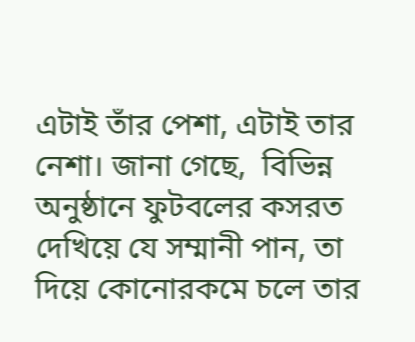এটাই তাঁর পেশা, এটাই তার নেশা। জানা গেছে,  বিভিন্ন অনুষ্ঠানে ফুটবলের কসরত দেখিয়ে যে সম্মানী পান, তা দিয়ে কোনোরকমে চলে তার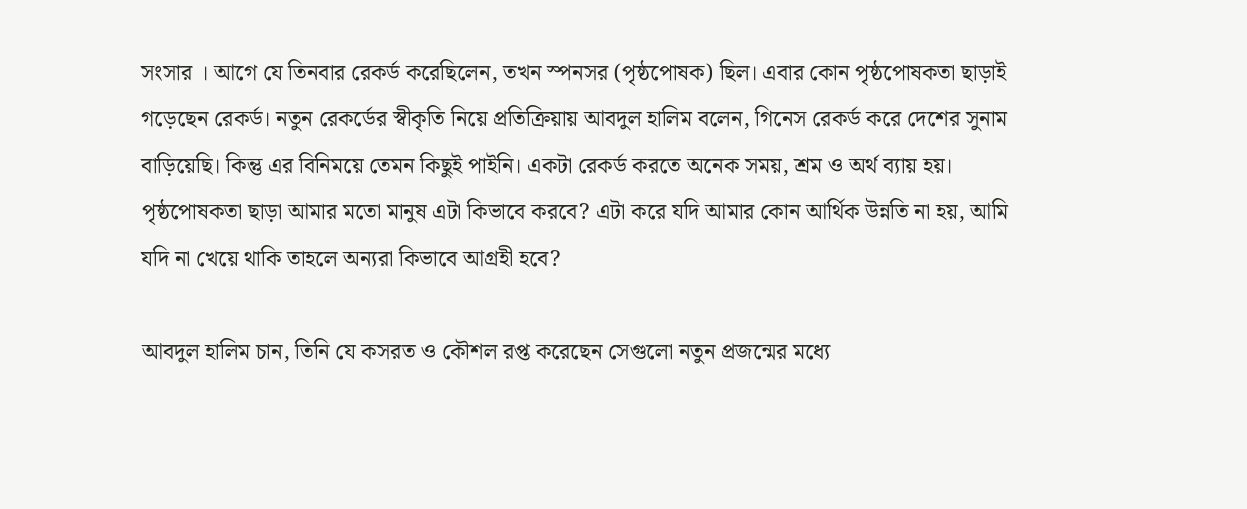সংসার । আগে যে তিনবার রেকর্ড করেছিলেন, তখন স্পনসর (পৃষ্ঠপোষক) ছিল। এবার কোন পৃষ্ঠপোষকতা ছাড়াই গড়েছেন রেকর্ড। নতুন রেকর্ডের স্বীকৃতি নিয়ে প্রতিক্রিয়ায় আবদুল হালিম বলেন, গিনেস রেকর্ড করে দেশের সুনাম বাড়িয়েছি। কিন্তু এর বিনিময়ে তেমন কিছুই পাইনি। একটা রেকর্ড করতে অনেক সময়, শ্রম ও অর্থ ব্যায় হয়। পৃষ্ঠপোষকতা ছাড়া আমার মতো মানুষ এটা কিভাবে করবে? এটা করে যদি আমার কোন আর্থিক উন্নতি না হয়, আমি যদি না খেয়ে থাকি তাহলে অন্যরা কিভাবে আগ্রহী হবে?

আবদুল হালিম চান, তিনি যে কসরত ও কৌশল রপ্ত করেছেন সেগুলো নতুন প্রজন্মের মধ্যে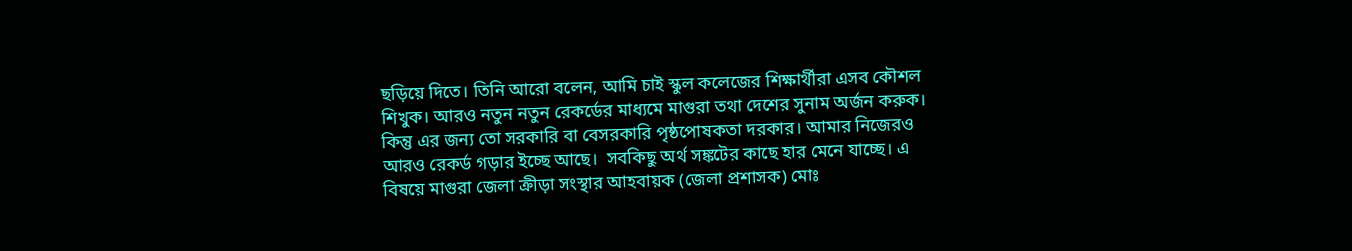ছড়িয়ে দিতে। তিনি আরো বলেন, আমি চাই স্কুল কলেজের শিক্ষার্থীরা এসব কৌশল শিখুক। আরও নতুন নতুন রেকর্ডের মাধ্যমে মাগুরা তথা দেশের সুনাম অর্জন করুক। কিন্তু এর জন্য তো সরকারি বা বেসরকারি পৃষ্ঠপোষকতা দরকার। আমার নিজেরও আরও রেকর্ড গড়ার ইচ্ছে আছে।  সবকিছু অর্থ সঙ্কটের কাছে হার মেনে যাচ্ছে। এ বিষয়ে মাগুরা জেলা ক্রীড়া সংস্থার আহবায়ক (জেলা প্রশাসক) মোঃ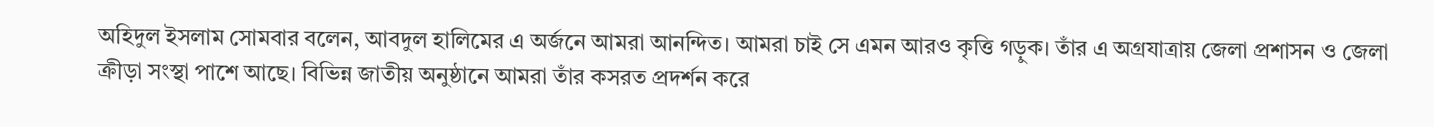অহিদুল ইসলাম সোমবার বলেন, আবদুল হালিমের এ অর্জনে আমরা আনন্দিত। আমরা চাই সে এমন আরও কৃত্তি গড়ুক। তাঁর এ অগ্রযাত্রায় জেলা প্রশাসন ও জেলা ক্রীড়া সংস্থা পাশে আছে। বিভিন্ন জাতীয় অনুষ্ঠানে আমরা তাঁর কসরত প্রদর্শন করে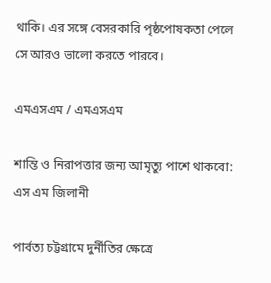থাকি। এর সঙ্গে বেসরকারি পৃষ্ঠপোষকতা পেলে সে আরও ভালো করতে পারবে।

এমএসএম / এমএসএম

শান্তি ও নিরাপত্তার জন্য আমৃত্যু পাশে থাকবো: এস এম জিলানী

পার্বত্য চট্টগ্রামে দুর্নীতির ক্ষেত্রে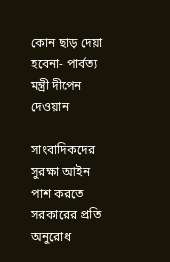কোন ছাড় দেয়া হবেনা- পার্বত্য মন্ত্রী দীপেন দেওয়ান

সাংবাদিকদের সুরক্ষা আইন পাশ করতে সরকারের প্রতি অনুরোধ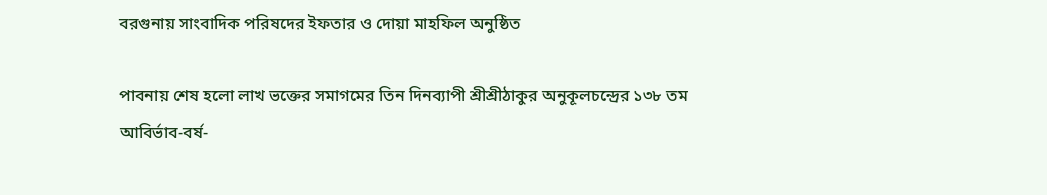বরগুনায় সাংবাদিক পরিষদের ইফতার ও দোয়া মাহফিল অনুষ্ঠিত

পাবনায় শেষ হলো লাখ ভক্তের সমাগমের তিন দিনব্যাপী শ্রীশ্রীঠাকুর অনুকূলচন্দ্রের ১৩৮ তম আবির্ভাব-বর্ষ-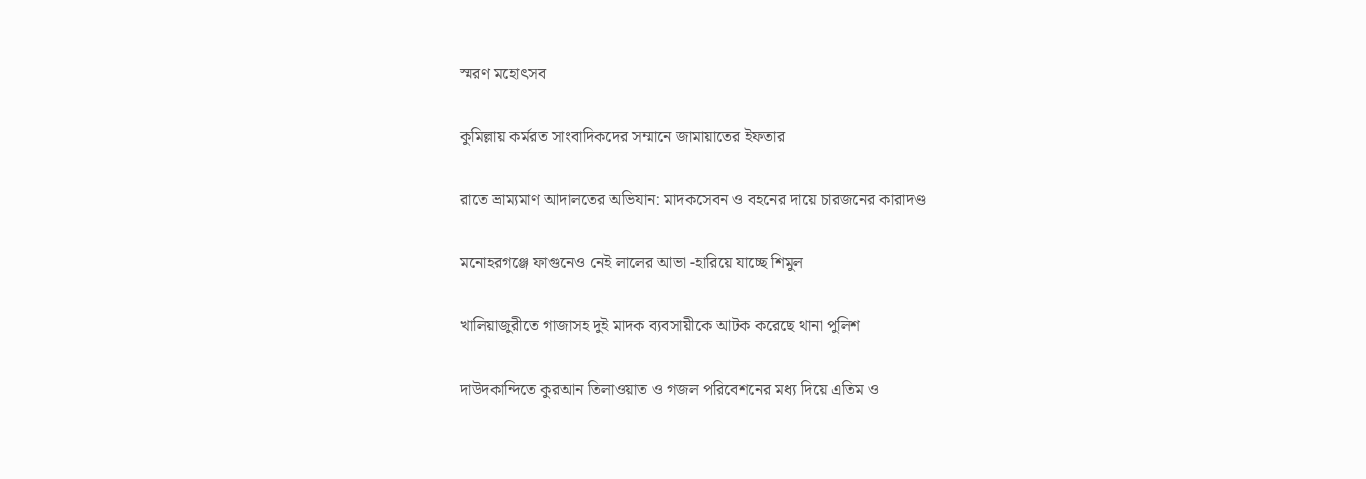স্মরণ মহোৎসব

কুমিল্লায় কর্মরত সাংবাদিকদের সম্মানে জামায়াতের ইফতার

রাতে ভ্রাম্যমাণ আদালতের অভিযান: মাদকসেবন ও বহনের দায়ে চারজনের কারাদণ্ড

মনোহরগঞ্জে ফাগুনেও নেই লালের আভা -হারিয়ে যাচ্ছে শিমুল

খালিয়াজুরীতে গাজাসহ দুই মাদক ব্যবসায়ীকে আটক করেছে থানা পুলিশ

দাউদকান্দিতে কুরআন তিলাওয়াত ও গজল পরিবেশনের মধ্য দিয়ে এতিম ও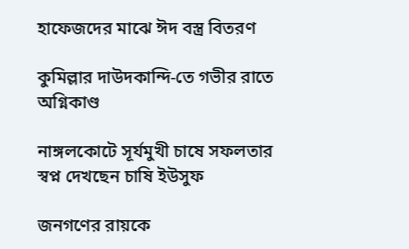হাফেজদের মাঝে ঈদ বস্ত্র বিতরণ

কুমিল্লার দাউদকান্দি-তে গভীর রাতে অগ্নিকাণ্ড

নাঙ্গলকোটে সূর্যমুখী চাষে সফলতার স্বপ্ন দেখছেন চাষি ইউসুফ

জনগণের রায়কে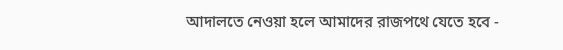আদালতে নেওয়া হলে আমাদের রাজপথে যেতে হবে -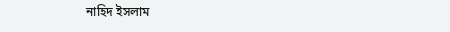নাহিদ ইসলাম